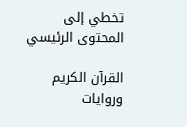تخطي إلى المحتوى الرئيسي

القرآن الكريم وروايات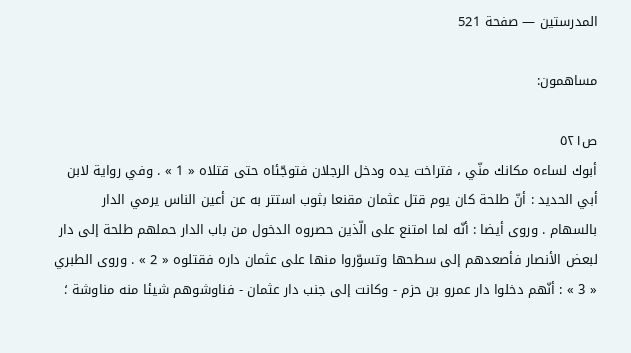المدرستين — صفحة 521

مساهمون:

ص٥٢١
أبوك لساءه مكانك منّي ، فتراخت يده ودخل الرجلان فتوجّئاه حتى قتلاه « 1 » . وفي رواية لابن أبي الحديد : أنّ طلحة كان يوم قتل عثمان مقنعا بثوب استتر به عن أعين الناس يرمي الدار بالسهام . وروى أيضا : أنّه لما امتنع على الّذين حصروه الدخول من باب الدار حملهم طلحة إلى دار لبعض الأنصار فأصعدهم إلى سطحها وتسوّروا منها على عثمان داره فقتلوه « 2 » . وروى الطبري « 3 » : أنّهم دخلوا دار عمرو بن حزم - وكانت إلى جنب دار عثمان - فناوشوهم شيئا منه مناوشة ؛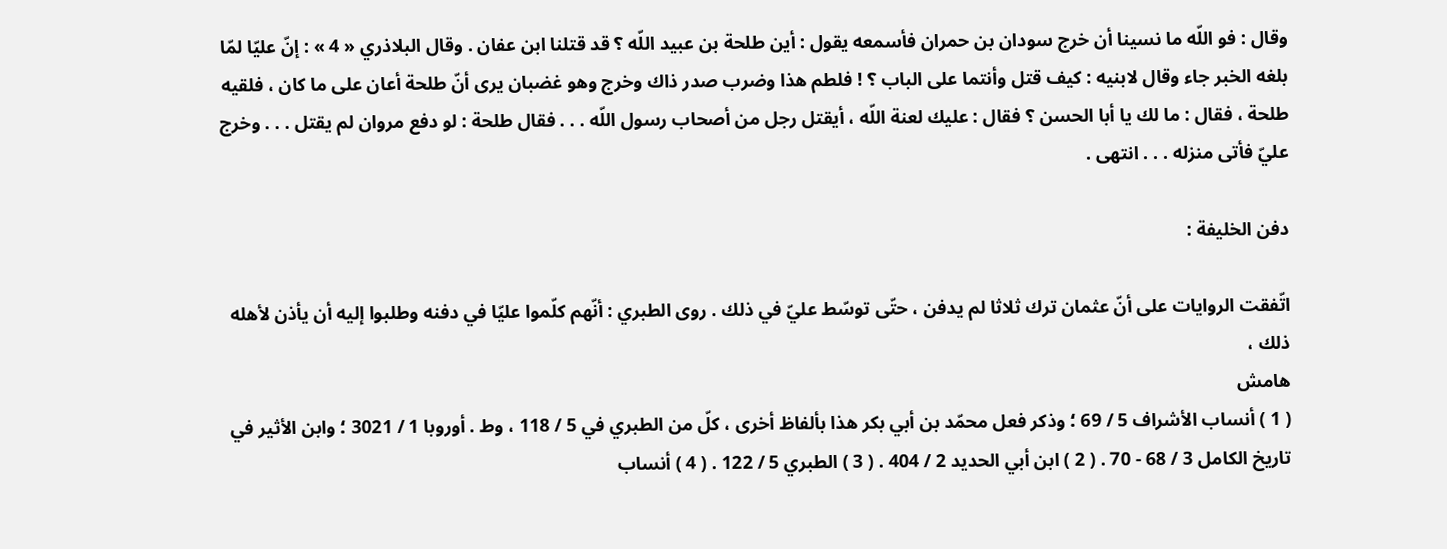وقال : فو اللّه ما نسينا أن خرج سودان بن حمران فأسمعه يقول : أين طلحة بن عبيد اللّه ؟ قد قتلنا ابن عفان . وقال البلاذري « 4 » : إنّ عليّا لمّا بلغه الخبر جاء وقال لابنيه : كيف قتل وأنتما على الباب ؟ ! فلطم هذا وضرب صدر ذاك وخرج وهو غضبان يرى أنّ طلحة أعان على ما كان ، فلقيه طلحة ، فقال : ما لك يا أبا الحسن ؟ فقال : عليك لعنة اللّه ، أيقتل رجل من أصحاب رسول اللّه . . . فقال طلحة : لو دفع مروان لم يقتل . . . وخرج عليّ فأتى منزله . . . انتهى .

دفن الخليفة :

اتّفقت الروايات على أنّ عثمان ترك ثلاثا لم يدفن ، حتّى توسّط عليّ في ذلك . روى الطبري : أنّهم كلّموا عليّا في دفنه وطلبوا إليه أن يأذن لأهله ذلك ،
هامش
( 1 ) أنساب الأشراف 5 / 69 ؛ وذكر فعل محمّد بن أبي بكر هذا بألفاظ أخرى ، كلّ من الطبري في 5 / 118 ، وط . أوروبا 1 / 3021 ؛ وابن الأثير في تاريخ الكامل 3 / 68 - 70 . ( 2 ) ابن أبي الحديد 2 / 404 . ( 3 ) الطبري 5 / 122 . ( 4 ) أنساب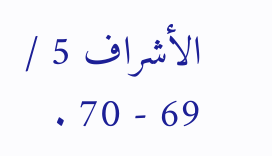الأشراف 5 / 69 - 70 .